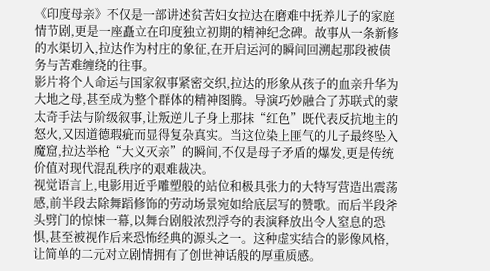《印度母亲》不仅是一部讲述贫苦妇女拉达在磨难中抚养儿子的家庭情节剧,更是一座矗立在印度独立初期的精神纪念碑。故事从一条新修的水渠切入,拉达作为村庄的象征,在开启运河的瞬间回溯起那段被债务与苦难缠绕的往事。
影片将个人命运与国家叙事紧密交织,拉达的形象从孩子的血亲升华为大地之母,甚至成为整个群体的精神图腾。导演巧妙融合了苏联式的蒙太奇手法与阶级叙事,让叛逆儿子身上那抹“红色”既代表反抗地主的怒火,又因道德瑕疵而显得复杂真实。当这位染上匪气的儿子最终坠入魔窟,拉达举枪“大义灭亲”的瞬间,不仅是母子矛盾的爆发,更是传统价值对现代混乱秩序的艰难裁决。
视觉语言上,电影用近乎雕塑般的站位和极具张力的大特写营造出震荡感,前半段去除舞蹈修饰的劳动场景宛如给底层写的赞歌。而后半段斧头劈门的惊悚一幕,以舞台剧般浓烈浮夸的表演释放出令人窒息的恐惧,甚至被视作后来恐怖经典的源头之一。这种虚实结合的影像风格,让简单的二元对立剧情拥有了创世神话般的厚重质感。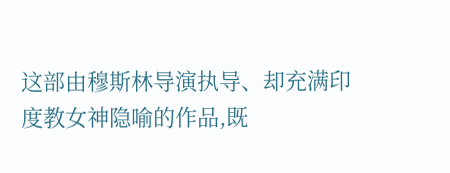这部由穆斯林导演执导、却充满印度教女神隐喻的作品,既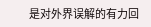是对外界误解的有力回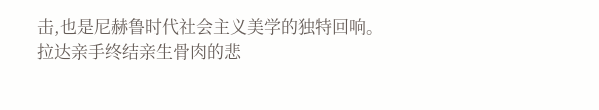击,也是尼赫鲁时代社会主义美学的独特回响。拉达亲手终结亲生骨肉的悲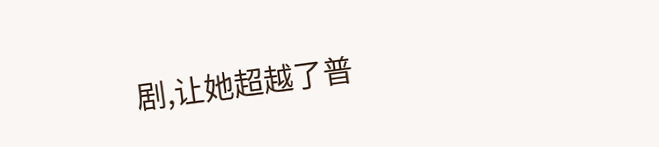剧,让她超越了普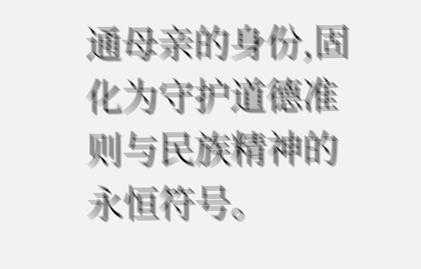通母亲的身份,固化为守护道德准则与民族精神的永恒符号。